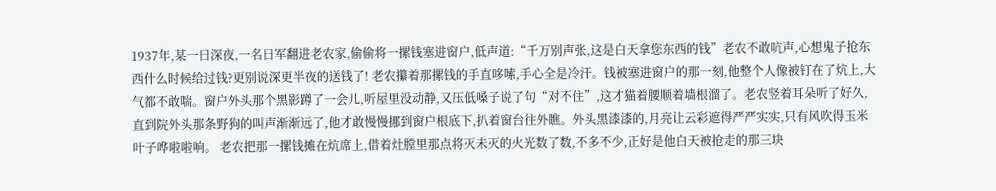1937年,某一日深夜,一名日军翻进老农家,偷偷将一摞钱塞进窗户,低声道:“千万别声张,这是白天拿您东西的钱”老农不敢吭声,心想鬼子抢东西什么时候给过钱?更别说深更半夜的送钱了! 老农攥着那摞钱的手直哆嗦,手心全是冷汗。钱被塞进窗户的那一刻,他整个人像被钉在了炕上,大气都不敢喘。窗户外头那个黑影蹲了一会儿,听屋里没动静,又压低嗓子说了句“对不住”,这才猫着腰顺着墙根溜了。老农竖着耳朵听了好久,直到院外头那条野狗的叫声渐渐远了,他才敢慢慢挪到窗户根底下,扒着窗台往外瞧。外头黑漆漆的,月亮让云彩遮得严严实实,只有风吹得玉米叶子哗啦啦响。 老农把那一摞钱摊在炕席上,借着灶膛里那点将灭未灭的火光数了数,不多不少,正好是他白天被抢走的那三块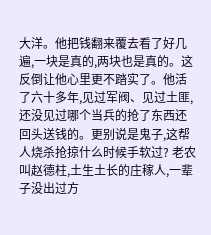大洋。他把钱翻来覆去看了好几遍,一块是真的,两块也是真的。这反倒让他心里更不踏实了。他活了六十多年,见过军阀、见过土匪,还没见过哪个当兵的抢了东西还回头送钱的。更别说是鬼子,这帮人烧杀抢掠什么时候手软过? 老农叫赵德柱,土生土长的庄稼人,一辈子没出过方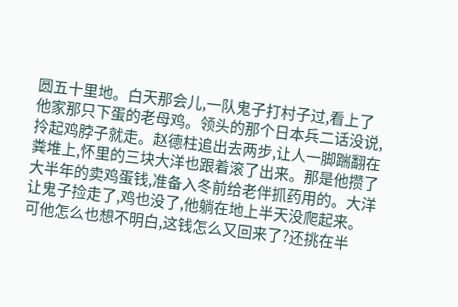圆五十里地。白天那会儿,一队鬼子打村子过,看上了他家那只下蛋的老母鸡。领头的那个日本兵二话没说,拎起鸡脖子就走。赵德柱追出去两步,让人一脚踹翻在粪堆上,怀里的三块大洋也跟着滚了出来。那是他攒了大半年的卖鸡蛋钱,准备入冬前给老伴抓药用的。大洋让鬼子捡走了,鸡也没了,他躺在地上半天没爬起来。 可他怎么也想不明白,这钱怎么又回来了?还挑在半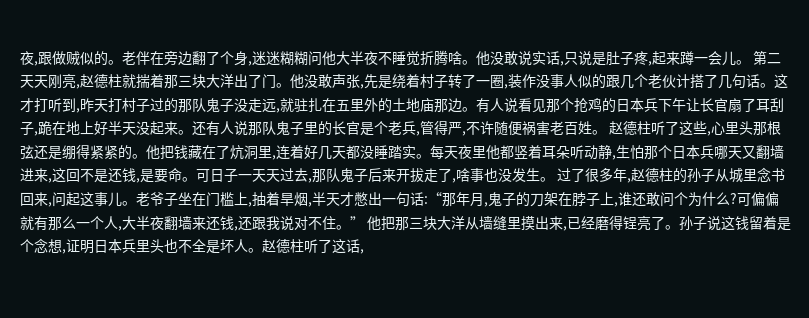夜,跟做贼似的。老伴在旁边翻了个身,迷迷糊糊问他大半夜不睡觉折腾啥。他没敢说实话,只说是肚子疼,起来蹲一会儿。 第二天天刚亮,赵德柱就揣着那三块大洋出了门。他没敢声张,先是绕着村子转了一圈,装作没事人似的跟几个老伙计搭了几句话。这才打听到,昨天打村子过的那队鬼子没走远,就驻扎在五里外的土地庙那边。有人说看见那个抢鸡的日本兵下午让长官扇了耳刮子,跪在地上好半天没起来。还有人说那队鬼子里的长官是个老兵,管得严,不许随便祸害老百姓。 赵德柱听了这些,心里头那根弦还是绷得紧紧的。他把钱藏在了炕洞里,连着好几天都没睡踏实。每天夜里他都竖着耳朵听动静,生怕那个日本兵哪天又翻墙进来,这回不是还钱,是要命。可日子一天天过去,那队鬼子后来开拔走了,啥事也没发生。 过了很多年,赵德柱的孙子从城里念书回来,问起这事儿。老爷子坐在门槛上,抽着旱烟,半天才憋出一句话:“那年月,鬼子的刀架在脖子上,谁还敢问个为什么?可偏偏就有那么一个人,大半夜翻墙来还钱,还跟我说对不住。” 他把那三块大洋从墙缝里摸出来,已经磨得锃亮了。孙子说这钱留着是个念想,证明日本兵里头也不全是坏人。赵德柱听了这话,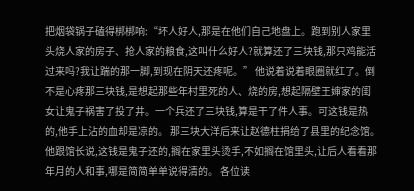把烟袋锅子磕得梆梆响:“坏人好人,那是在他们自己地盘上。跑到别人家里头烧人家的房子、抢人家的粮食,这叫什么好人?就算还了三块钱,那只鸡能活过来吗?我让踹的那一脚,到现在阴天还疼呢。” 他说着说着眼圈就红了。倒不是心疼那三块钱,是想起那些年村里死的人、烧的房,想起隔壁王婶家的闺女让鬼子祸害了投了井。一个兵还了三块钱,算是干了件人事。可这钱是热的,他手上沾的血却是凉的。 那三块大洋后来让赵德柱捐给了县里的纪念馆。他跟馆长说,这钱是鬼子还的,搁在家里头烫手,不如搁在馆里头,让后人看看那年月的人和事,哪是简简单单说得清的。 各位读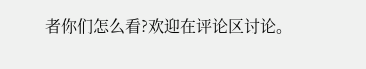者你们怎么看?欢迎在评论区讨论。